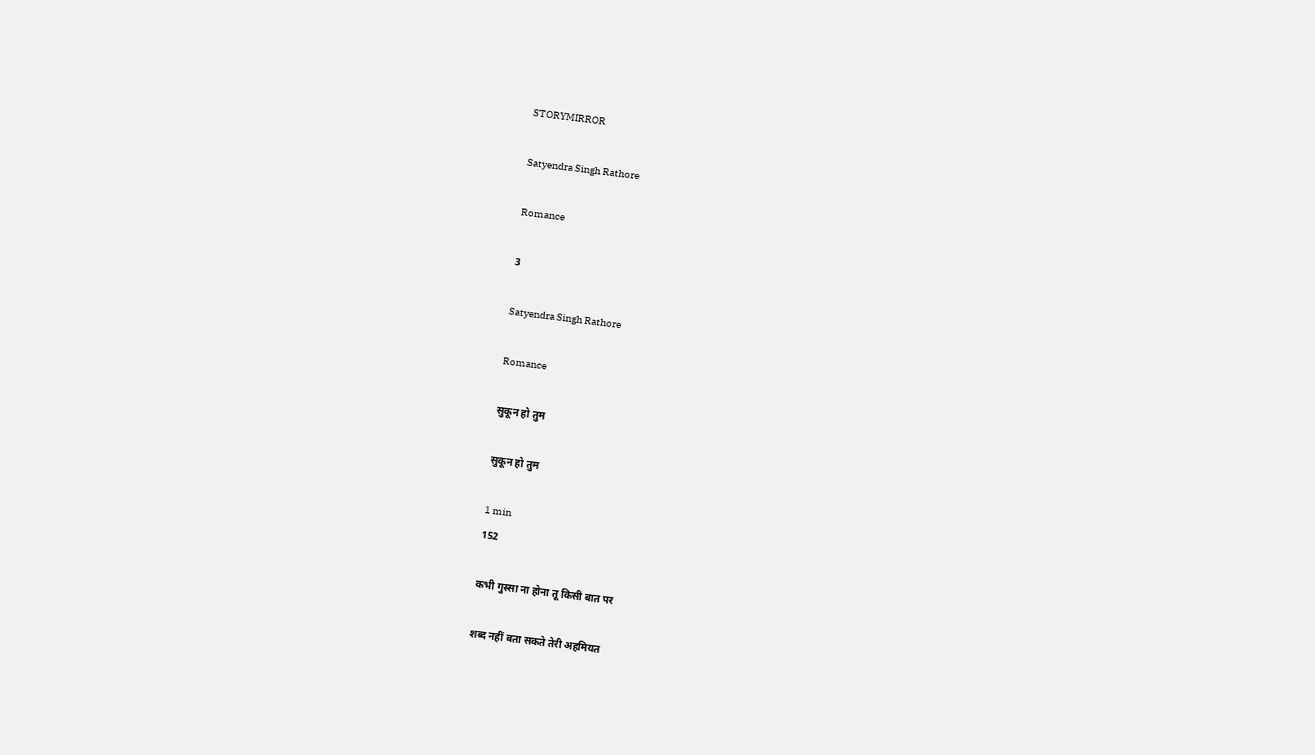STORYMIRROR

Satyendra Singh Rathore

Romance

3

Satyendra Singh Rathore

Romance

सुकून हो तुम

सुकून हो तुम

1 min
152

कभी गुस्सा ना होना तू किसी बात पर

शब्द नहीं बता सकते तेरी अहमियत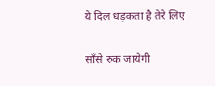ये दिल धड़कता है तेरे लिए

साँसे रुक जायेगी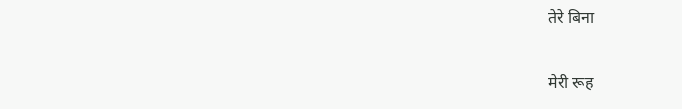तेरे बिना

मेरी रूह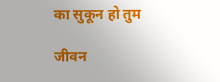का सुकून हो तुम

जीवन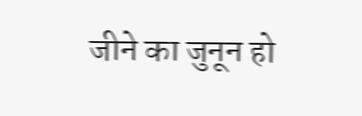जीने का जुनून हो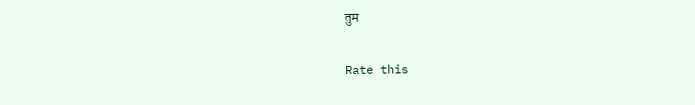तुम


Rate this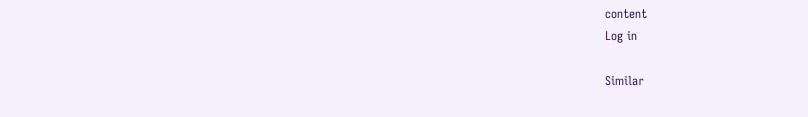content
Log in

Similar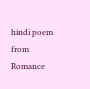hindi poem from Romance